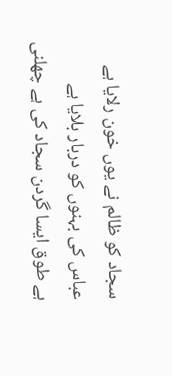سجاد کو ظالم نے یوں خون رلایا ہے
عباس کی بہنوں کو دربار بلایا ہے
ہے طوق ایسا گردن سجاد کی ہے چھلنی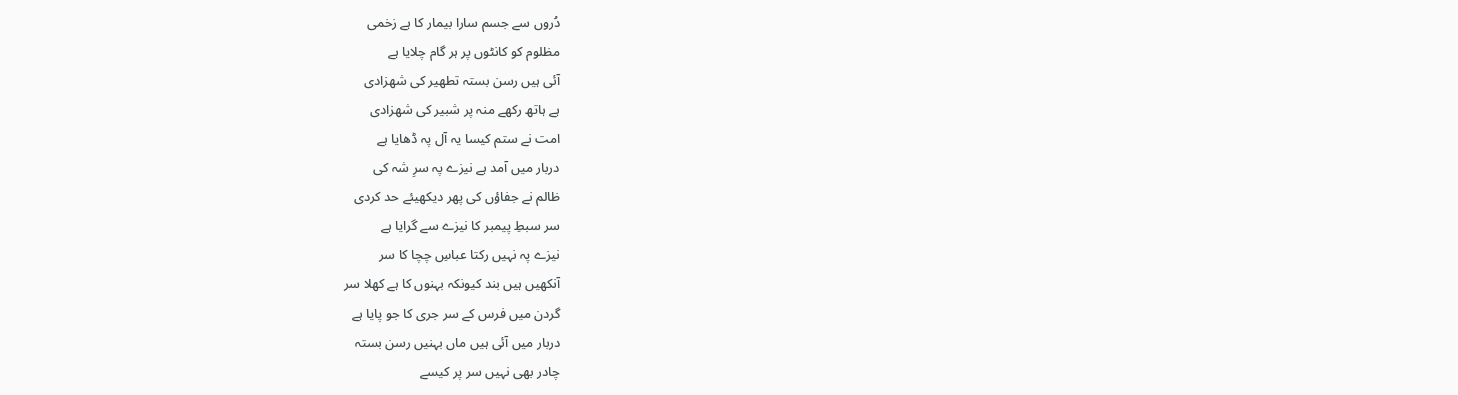دُروں سے جسم سارا بیمار کا ہے زخمی
مظلوم کو کانٹوں پر ہر گام چلایا ہے
آئی ہیں رسن بستہ تطھیر کی شھزادی
ہے ہاتھ رکھے منہ پر شبیر کی شھزادی
امت نے ستم کیسا یہ آل پہ ڈھایا ہے
دربار میں آمد ہے نیزے پہ سرِ شہ کی
ظالم نے جفاؤں کی پھر دیکھیئے حد کردی
سر سبطِ پیمبر کا نیزے سے گرایا ہے
نیزے پہ نہیں رکتا عباسِ چچا کا سر
آنکھیں ہیں بند کیونکہ بہنوں کا ہے کھلا سر
گردن میں فرس کے سر جری کا جو پایا ہے
دربار میں آئی ہیں ماں بہنیں رسن بستہ
چادر بھی نہیں سر پر کیسے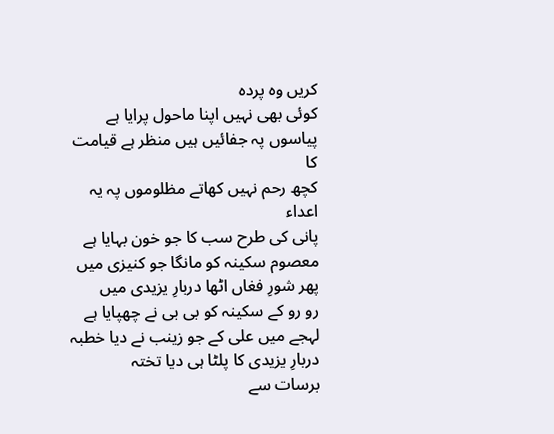کریں وہ پردہ
کوئی بھی نہیں اپنا ماحول پرایا ہے
پیاسوں پہ جفائیں ہیں منظر ہے قیامت کا
کچھ رحم نہیں کھاتے مظلوموں پہ یہ اعداء
پانی کی طرح سب کا جو خون بہایا ہے
معصوم سکینہ کو مانگا جو کنیزی میں
پھر شورِ فغاں اٹھا دربارِ یزیدی میں
رو رو کے سکینہ کو بی بی نے چھپایا ہے
لہجے میں علی کے جو زینب نے دیا خطبہ
دربارِ یزیدی کا پلٹا ہی دیا تختہ
برسات سے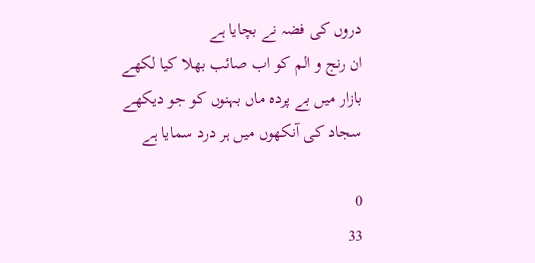دروں کی فضہ نے بچایا ہے
ان رنج و الم کو اب صائب بھلا کیا لکھے
بازار میں بے پردہ ماں بہنوں کو جو دیکھے
سجاد کی آنکھوں میں ہر درد سمایا ہے

0
33